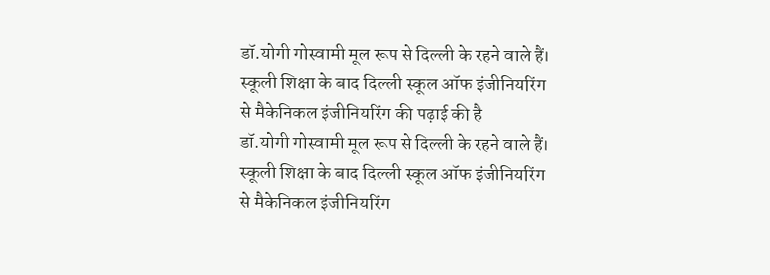डॉ.योगी गोस्वामी मूल रूप से दिल्ली के रहने वाले हैं। स्कूली शिक्षा के बाद दिल्ली स्कूल ऑफ इंजीनियरिंग से मैकेनिकल इंजीनियरिंग की पढ़ाई की है
डॉ.योगी गोस्वामी मूल रूप से दिल्ली के रहने वाले हैं। स्कूली शिक्षा के बाद दिल्ली स्कूल ऑफ इंजीनियरिंग से मैकेनिकल इंजीनियरिंग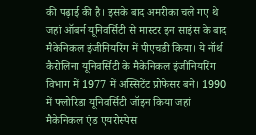की पढ़ाई की है। इसके बाद अमरीका चले गए थे जहां ऑबर्न यूनिवर्सिटी से मास्टर इन साइंस के बाद मैकेनिकल इंजीनियरिंग में पीएचडी किया। ये नॉर्थ कैरोलिना यूनिवर्सिटी के मैकेनिकल इंजीनियरिंग विभाग में 1977 में अस्सिटेंट प्रोफेसर बने। 1990 में फ्लोरिडा यूनिवर्सिटी जॉइन किया जहां मैकेनिकल एंड एयरोस्पेस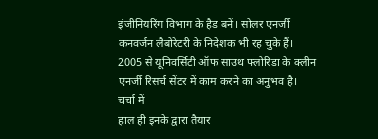इंजीनियरिंग विभाग के हैड बनें। सोलर एनर्जी कनवर्जन लैबोरेटरी के निदेशक भी रह चुके हैं। 2005 से यूनिवर्सिटी ऑफ साउथ फ्लोरिडा के क्लीन एनर्जी रिसर्च सेंटर में काम करने का अनुभव है।
चर्चा में
हाल ही इनके द्वारा तैयार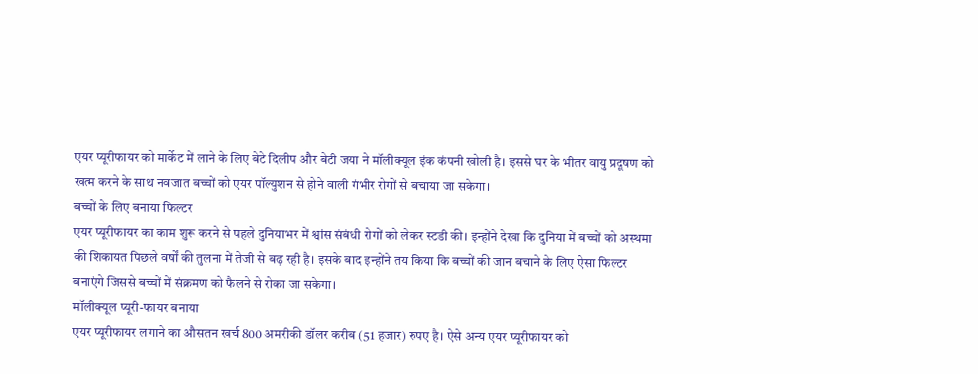एयर प्यूरीफायर को मार्केट में लाने के लिए बेटे दिलीप और बेटी जया ने मॉलीक्यूल इंक कंपनी खोली है। इससे घर के भीतर वायु प्रदूषण को खत्म करने के साथ नवजात बच्चों को एयर पॉल्युशन से होने वाली गंभीर रोगों से बचाया जा सकेगा।
बच्चों के लिए बनाया फिल्टर
एयर प्यूरीफायर का काम शुरू करने से पहले दुनियाभर में श्वांस संबंधी रोगों को लेकर स्टडी की। इन्होंने देखा कि दुनिया में बच्चों को अस्थमा की शिकायत पिछले वर्षों की तुलना में तेजी से बढ़ रही है। इसके बाद इन्होंने तय किया कि बच्चों की जान बचाने के लिए ऐसा फिल्टर बनाएंगे जिससे बच्चों में संक्रमण को फैलने से रोका जा सकेगा।
मॉलीक्यूल प्यूरी-फायर बनाया
एयर प्यूरीफायर लगाने का औसतन खर्च 800 अमरीकी डॉलर करीब (51 हजार) रुपए है। ऐसे अन्य एयर प्यूरीफायर को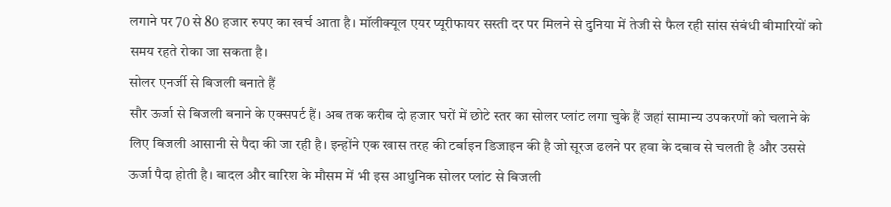लगाने पर 70 से 80 हजार रुपए का खर्च आता है। मॉलीक्यूल एयर प्यूरीफायर सस्ती दर पर मिलने से दुनिया में तेजी से फैल रही सांस संबंधी बीमारियों को समय रहते रोका जा सकता है।
सोलर एनर्जी से बिजली बनाते हैं
सौर ऊर्जा से बिजली बनाने के एक्सपर्ट हैं। अब तक करीब दो हजार घरों में छोटे स्तर का सोलर प्लांट लगा चुके हैं जहां सामान्य उपकरणों को चलाने के लिए बिजली आसानी से पैदा की जा रही है। इन्होंने एक खास तरह की टर्बाइन डिजाइन की है जो सूरज ढलने पर हवा के दबाव से चलती है और उससे ऊर्जा पैदा होती है। बादल और बारिश के मौसम में भी इस आधुनिक सोलर प्लांट से बिजली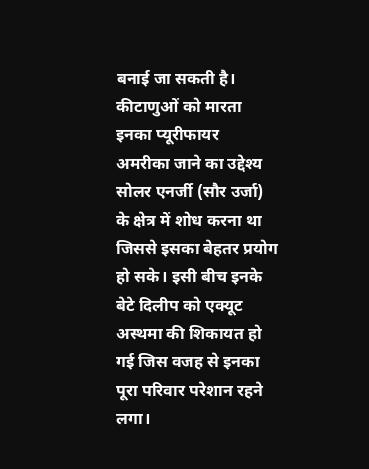बनाई जा सकती है।
कीटाणुओं को मारता इनका प्यूरीफायर
अमरीका जाने का उद्देश्य सोलर एनर्जी (सौर उर्जा) के क्षेत्र में शोध करना था जिससे इसका बेहतर प्रयोग हो सके। इसी बीच इनके बेटे दिलीप को एक्यूट अस्थमा की शिकायत हो गई जिस वजह से इनका पूरा परिवार परेशान रहने लगा।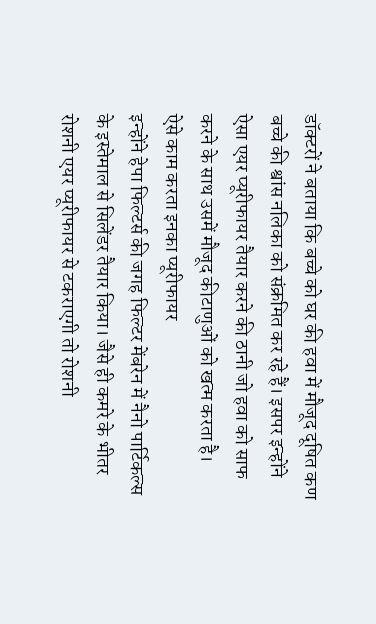डॉक्टरों ने बताया कि बच्चे को घर की हवा में मौजूद दूषित कण बच्चे की श्वांस नलिका को संक्रमित कर रहे हैं। इसपर इन्होंने ऐसा एयर प्यूरीफायर तैयार करने की ठानी जो हवा को साफ करने के साथ उसमें मौजूद कीटाणुओं को खत्म करता है।
ऐसे काम करता इनका प्यूरीफायर
इन्होंने हेपा फिल्टर्स की जगह फिल्टर मेंबरेन में नैनो पार्टिकल्स के इस्तेमाल से सिलेंडर तैयार किया। जैसे ही कमरे के भीतर रोशनी एयर प्यूरीफायर से टकराएगी तो रोशनी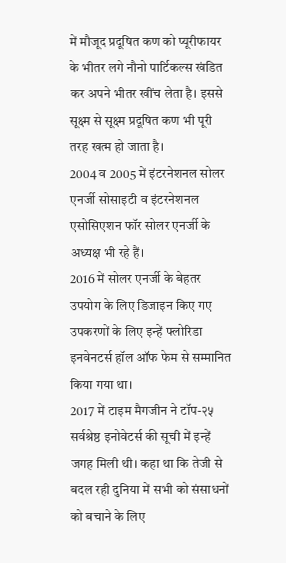में मौजूद प्रदूषित कण को प्यूरीफायर के भीतर लगे नौनो पार्टिकल्स खंडित कर अपने भीतर खींच लेता है। इससे सूक्ष्म से सूक्ष्म प्रदूषित कण भी पूरी तरह खत्म हो जाता है।
2004 व 2005 में इंटरनेशनल सोलर एनर्जी सोसाइटी व इंटरनेशनल एसोसिएशन फॉर सोलर एनर्जी के अध्यक्ष भी रहे हैं।
2016 में सोलर एनर्जी के बेहतर उपयोग के लिए डिजाइन किए गए उपकरणों के लिए इन्हें फ्लोरिडा इनवेनटर्स हॉल ऑफ फेम से सम्मानित किया गया था।
2017 में टाइम मैगजीन ने टॉप-२५ सर्वश्रेष्ठ इनोवेटर्स की सूची में इन्हें जगह मिली थी। कहा था कि तेजी से बदल रही दुनिया में सभी को संसाधनों को बचाने के लिए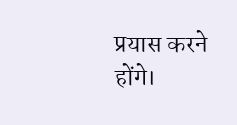प्रयास करने होंगे।